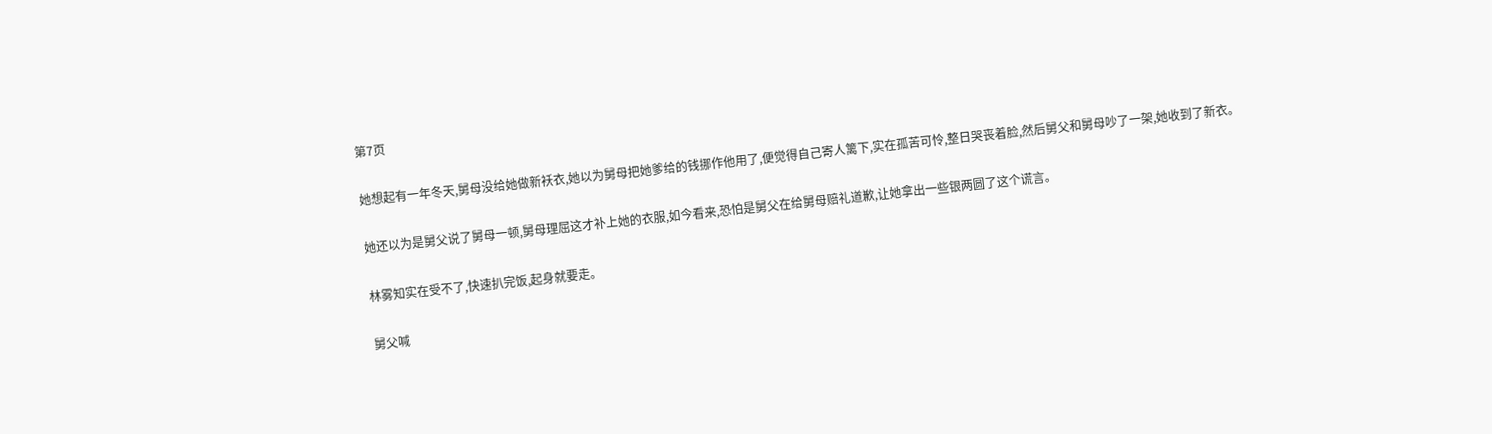第7页

她想起有一年冬天,舅母没给她做新袄衣,她以为舅母把她爹给的钱挪作他用了,便觉得自己寄人篱下,实在孤苦可怜,整日哭丧着脸,然后舅父和舅母吵了一架,她收到了新衣。

她还以为是舅父说了舅母一顿,舅母理屈这才补上她的衣服,如今看来,恐怕是舅父在给舅母赔礼道歉,让她拿出一些银两圆了这个谎言。

林雾知实在受不了,快速扒完饭,起身就要走。

舅父喊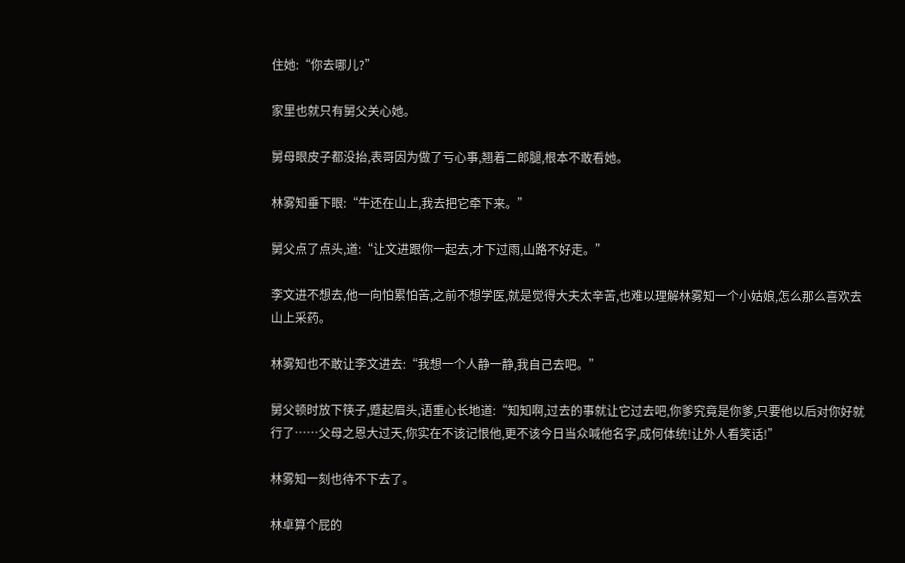住她:“你去哪儿?”

家里也就只有舅父关心她。

舅母眼皮子都没抬,表哥因为做了亏心事,翘着二郎腿,根本不敢看她。

林雾知垂下眼:“牛还在山上,我去把它牵下来。”

舅父点了点头,道:“让文进跟你一起去,才下过雨,山路不好走。”

李文进不想去,他一向怕累怕苦,之前不想学医,就是觉得大夫太辛苦,也难以理解林雾知一个小姑娘,怎么那么喜欢去山上采药。

林雾知也不敢让李文进去:“我想一个人静一静,我自己去吧。”

舅父顿时放下筷子,蹙起眉头,语重心长地道:“知知啊,过去的事就让它过去吧,你爹究竟是你爹,只要他以后对你好就行了……父母之恩大过天,你实在不该记恨他,更不该今日当众喊他名字,成何体统!让外人看笑话!”

林雾知一刻也待不下去了。

林卓算个屁的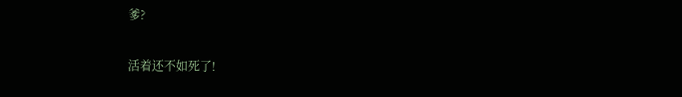爹?

活着还不如死了!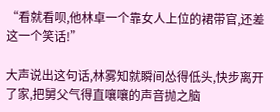“看就看呗,他林卓一个靠女人上位的裙带官,还差这一个笑话!”

大声说出这句话,林雾知就瞬间怂得低头,快步离开了家,把舅父气得直嚷嚷的声音抛之脑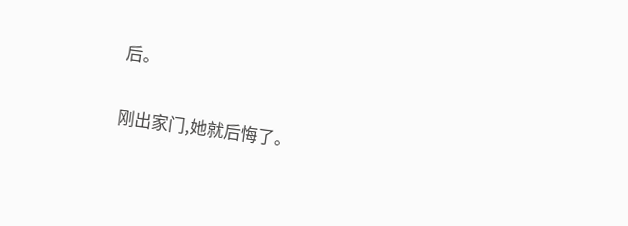后。

刚出家门,她就后悔了。